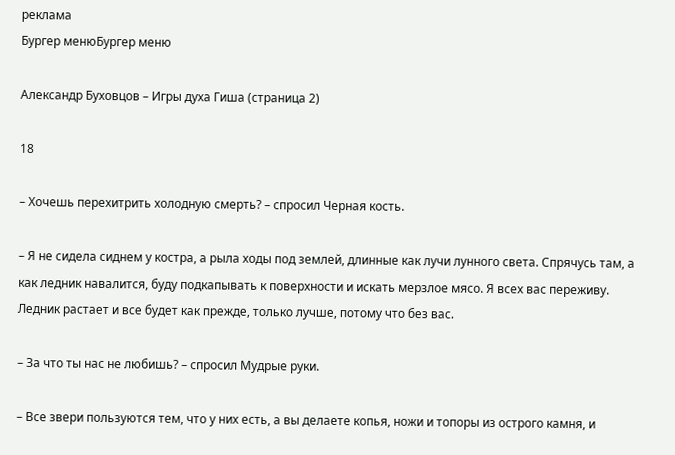реклама
Бургер менюБургер меню

Александр Буховцов – Игры духа Гиша (страница 2)

18

– Хочешь перехитрить холодную смерть? – спросил Черная кость.

– Я не сидела сиднем у костра, а рыла ходы под землей, длинные как лучи лунного света. Спрячусь там, а как ледник навалится, буду подкапывать к поверхности и искать мерзлое мясо. Я всех вас переживу. Ледник растает и все будет как прежде, только лучше, потому что без вас.

– За что ты нас не любишь? – спросил Мудрые руки.

– Все звери пользуются тем, что у них есть, а вы делаете копья, ножи и топоры из острого камня, и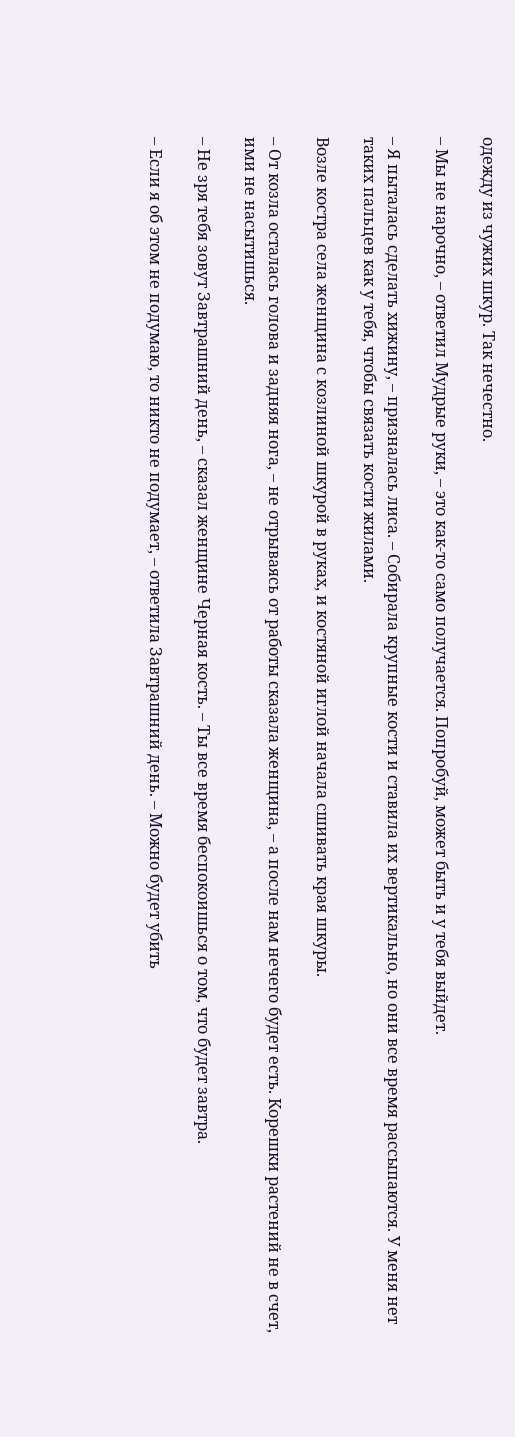одежду из чужих шкур. Так нечестно.

– Мы не нарочно, – ответил Мудрые руки, – это как-то само получается. Попробуй, может быть и у тебя выйдет.

– Я пыталась сделать хижину, – призналась лиса. – Собирала крупные кости и ставила их вертикально, но они все время рассыпаются. У меня нет таких пальцев как у тебя, чтобы связать кости жилами.

Возле костра села женщина с козлиной шкурой в руках, и костяной иглой начала сшивать края шкуры.

– От козла осталась голова и задняя нога, – не отрываясь от работы сказала женщина, – а после нам нечего будет есть. Корешки растений не в счет, ими не насытишься.

– Не зря тебя зовут Завтрашний день, – сказал женщине Черная кость. – Ты все время беспокоишься о том, что будет завтра.

– Если я об этом не подумаю, то никто не подумает, – ответила Завтрашний день. – Можно будет убить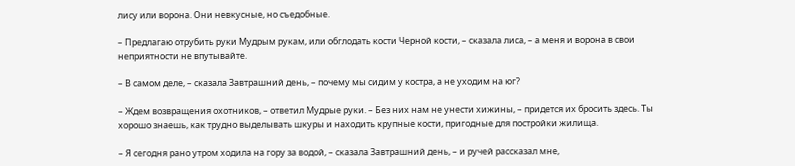лису или ворона. Они невкусные, но съедобные.

– Предлагаю отрубить руки Мудрым рукам, или обглодать кости Черной кости, – сказала лиса, – а меня и ворона в свои неприятности не впутывайте.

– В самом деле, – сказала Завтрашний день, – почему мы сидим у костра, а не уходим на юг?

– Ждем возвращения охотников, – ответил Мудрые руки. – Без них нам не унести хижины, – придется их бросить здесь. Ты хорошо знаешь, как трудно выделывать шкуры и находить крупные кости, пригодные для постройки жилища.

– Я сегодня рано утром ходила на гору за водой, – сказала Завтрашний день, – и ручей рассказал мне,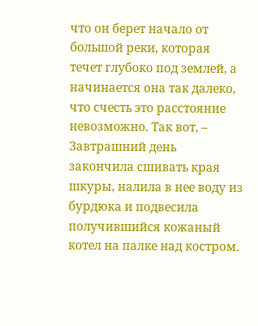что он берет начало от большой реки, которая течет глубоко под землей, а начинается она так далеко, что счесть это расстояние невозможно. Так вот, – Завтрашний день закончила сшивать края шкуры, налила в нее воду из бурдюка и подвесила получившийся кожаный котел на палке над костром.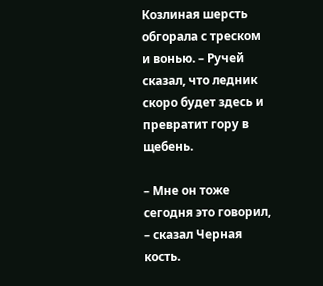Козлиная шерсть обгорала с треском и вонью. – Ручей сказал, что ледник скоро будет здесь и превратит гору в щебень.

– Мне он тоже сегодня это говорил, – сказал Черная кость.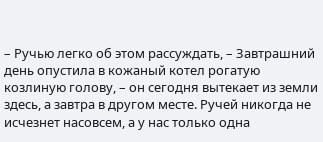– Ручью легко об этом рассуждать, – Завтрашний день опустила в кожаный котел рогатую козлиную голову, – он сегодня вытекает из земли здесь, а завтра в другом месте. Ручей никогда не исчезнет насовсем, а у нас только одна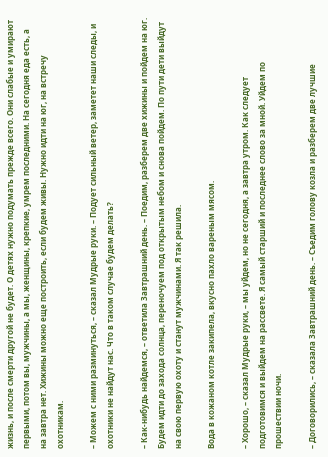жизнь, и после смерти другой не будет. О детях нужно подумать прежде всего. Они слабые и умирают первыми, потом вы, мужчины, а мы, женщины, крепкие, умрем последними. На сегодня еда есть, а на завтра нет. Хижины можно еще построить, если будем живы. Нужно идти на юг, на встречу охотникам.

– Можем с ними разминуться, – сказал Мудрые руки. – Подует сильный ветер, заметет наши следы, и охотники не найдут нас. Что в таком случае будем делать?

– Как-нибудь найдемся, – ответила Завтрашний день. – Поедим, разберем две хижины и пойдем на юг. Будем идти до захода солнца, переночуем под открытым небом и снова пойдем. По пути дети выйдут на свою первую охоту и станут мужчинами. Я так решила.

Вода в кожаном котле закипела, вкусно пахло вареным мясом.

– Хорошо, – сказал Мудрые руки, – мы уйдем, но не сегодня, а завтра утром. Как следует подготовимся и выйдем на рассвете. Я самый старший и последнее слово за мной. Уйдем по прошествии ночи.

– Договорились, – сказала Завтрашний день. – Съедим голову козла и разберем две лучшие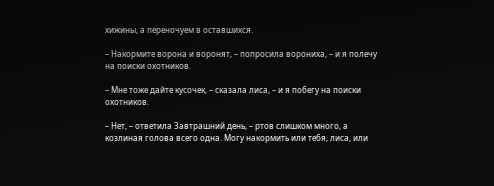хижины, а переночуем в оставшихся.

– Накормите ворона и воронят, – попросила ворониха, – и я полечу на поиски охотников.

– Мне тоже дайте кусочек, – сказала лиса, – и я побегу на поиски охотников.

– Нет, – ответила Завтрашний день, – ртов слишком много, а козлиная голова всего одна. Могу накормить или тебя, лиса, или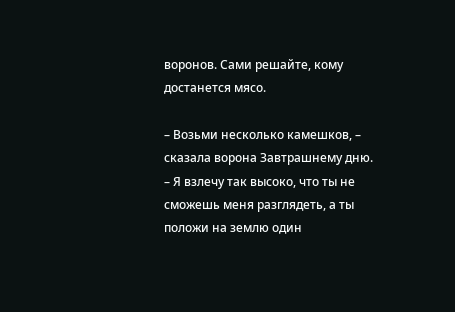воронов. Сами решайте, кому достанется мясо.

– Возьми несколько камешков, – сказала ворона Завтрашнему дню. – Я взлечу так высоко, что ты не сможешь меня разглядеть, а ты положи на землю один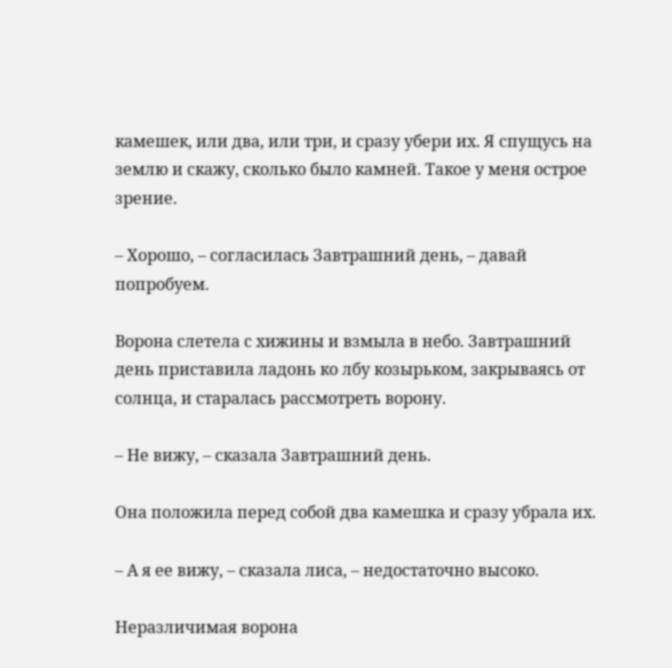камешек, или два, или три, и сразу убери их. Я спущусь на землю и скажу, сколько было камней. Такое у меня острое зрение.

– Хорошо, – согласилась Завтрашний день, – давай попробуем.

Ворона слетела с хижины и взмыла в небо. Завтрашний день приставила ладонь ко лбу козырьком, закрываясь от солнца, и старалась рассмотреть ворону.

– Не вижу, – сказала Завтрашний день.

Она положила перед собой два камешка и сразу убрала их.

– А я ее вижу, – сказала лиса, – недостаточно высоко.

Неразличимая ворона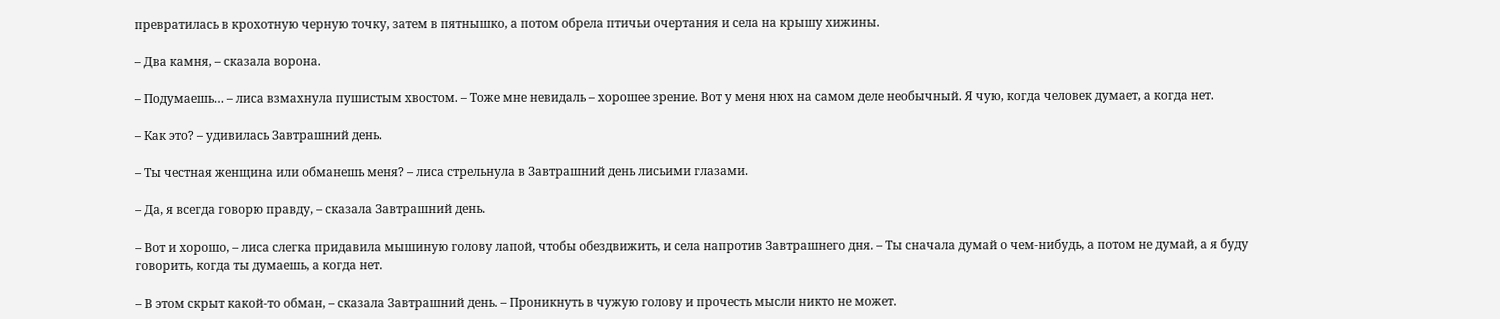превратилась в крохотную черную точку, затем в пятнышко, а потом обрела птичьи очертания и села на крышу хижины.

– Два камня, – сказала ворона.

– Подумаешь… – лиса взмахнула пушистым хвостом. – Тоже мне невидаль – хорошее зрение. Вот у меня нюх на самом деле необычный. Я чую, когда человек думает, а когда нет.

– Как это? – удивилась Завтрашний день.

– Ты честная женщина или обманешь меня? – лиса стрельнула в Завтрашний день лисьими глазами.

– Да, я всегда говорю правду, – сказала Завтрашний день.

– Вот и хорошо, – лиса слегка придавила мышиную голову лапой, чтобы обездвижить, и села напротив Завтрашнего дня. – Ты сначала думай о чем-нибудь, а потом не думай, а я буду говорить, когда ты думаешь, а когда нет.

– В этом скрыт какой-то обман, – сказала Завтрашний день. – Проникнуть в чужую голову и прочесть мысли никто не может.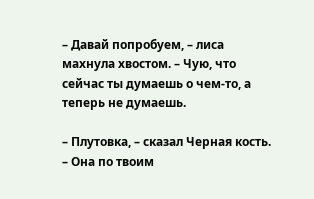– Давай попробуем, – лиса махнула хвостом. – Чую, что сейчас ты думаешь о чем-то, а теперь не думаешь.

– Плутовка, – сказал Черная кость. – Она по твоим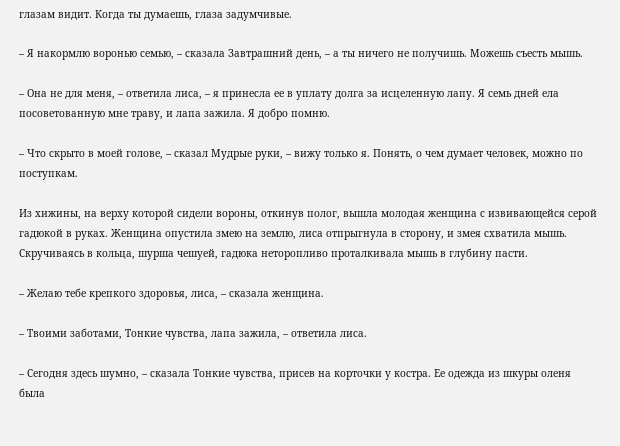глазам видит. Когда ты думаешь, глаза задумчивые.

– Я накормлю воронью семью, – сказала Завтрашний день, – а ты ничего не получишь. Можешь съесть мышь.

– Она не для меня, – ответила лиса, – я принесла ее в уплату долга за исцеленную лапу. Я семь дней ела посоветованную мне траву, и лапа зажила. Я добро помню.

– Что скрыто в моей голове, – сказал Мудрые руки, – вижу только я. Понять, о чем думает человек, можно по поступкам.

Из хижины, на верху которой сидели вороны, откинув полог, вышла молодая женщина с извивающейся серой гадюкой в руках. Женщина опустила змею на землю, лиса отпрыгнула в сторону, и змея схватила мышь. Скручиваясь в кольца, шурша чешуей, гадюка неторопливо проталкивала мышь в глубину пасти.

– Желаю тебе крепкого здоровья, лиса, – сказала женщина.

– Твоими заботами, Тонкие чувства, лапа зажила, – ответила лиса.

– Сегодня здесь шумно, – сказала Тонкие чувства, присев на корточки у костра. Ее одежда из шкуры оленя была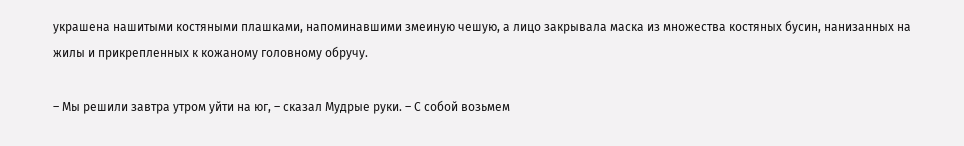украшена нашитыми костяными плашками, напоминавшими змеиную чешую, а лицо закрывала маска из множества костяных бусин, нанизанных на жилы и прикрепленных к кожаному головному обручу.

– Мы решили завтра утром уйти на юг, – сказал Мудрые руки. – С собой возьмем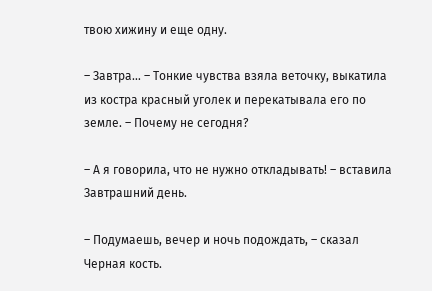твою хижину и еще одну.

– Завтра… – Тонкие чувства взяла веточку, выкатила из костра красный уголек и перекатывала его по земле. – Почему не сегодня?

– А я говорила, что не нужно откладывать! – вставила Завтрашний день.

– Подумаешь, вечер и ночь подождать, – сказал Черная кость.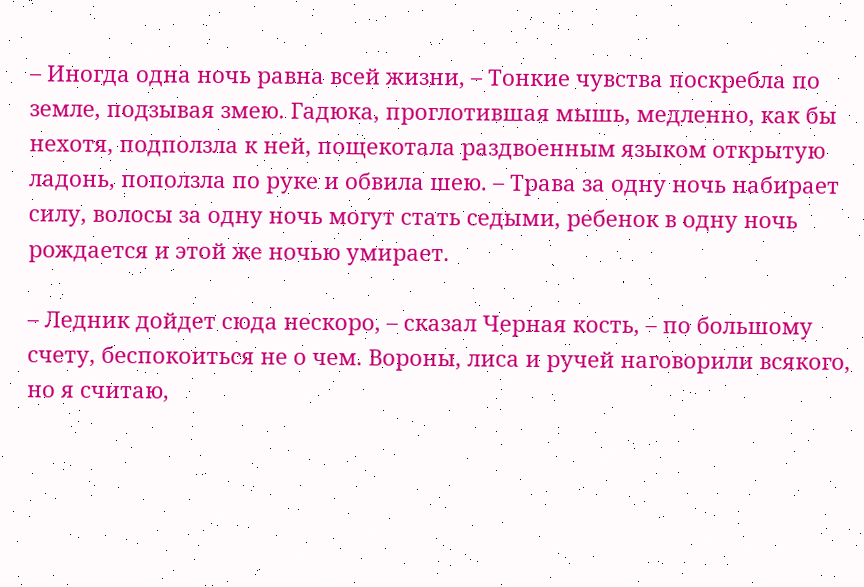– Иногда одна ночь равна всей жизни, – Тонкие чувства поскребла по земле, подзывая змею. Гадюка, проглотившая мышь, медленно, как бы нехотя, подползла к ней, пощекотала раздвоенным языком открытую ладонь, поползла по руке и обвила шею. – Трава за одну ночь набирает силу, волосы за одну ночь могут стать седыми, ребенок в одну ночь рождается и этой же ночью умирает.

– Ледник дойдет сюда нескоро, – сказал Черная кость, – по большому счету, беспокоиться не о чем. Вороны, лиса и ручей наговорили всякого, но я считаю,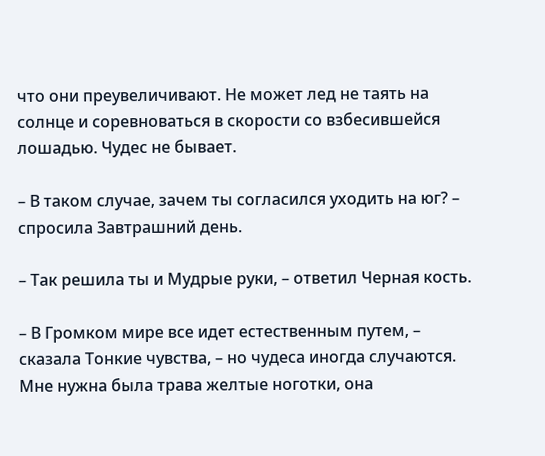что они преувеличивают. Не может лед не таять на солнце и соревноваться в скорости со взбесившейся лошадью. Чудес не бывает.

– В таком случае, зачем ты согласился уходить на юг? – спросила Завтрашний день.

– Так решила ты и Мудрые руки, – ответил Черная кость.

– В Громком мире все идет естественным путем, – сказала Тонкие чувства, – но чудеса иногда случаются. Мне нужна была трава желтые ноготки, она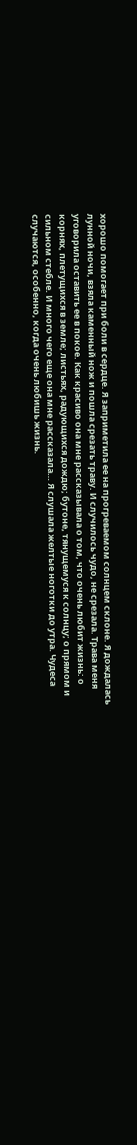хорошо помогает при боли в сердце. Я заприметила ее на прогреваемом солнцем склоне. Я дождалась лунной ночи, взяла каменный нож и пошла срезать траву. И случилось чудо, не срезала. Трава меня уговорила оставить ее в покое. Как красиво она мне рассказывала о том, что очень любит жизнь: о корнях, плетущихся в земле; листьях, радующихся дождю; бутоне, тянущемуся к солнцу; о прямом и сильном стебле. И много чего еще она мне рассказала… Я слушала желтые ноготки до утра. Чудеса случаются, особенно, когда очень любишь жизнь.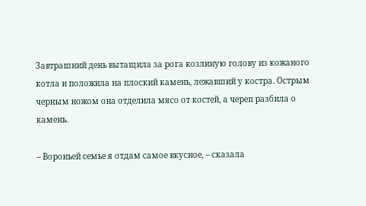Завтрашний день вытащила за рога козлиную голову из кожаного котла и положила на плоский камень, лежавший у костра. Острым черным ножом она отделила мясо от костей, а череп разбила о камень.

– Вороньей семье я отдам самое вкусное, – сказала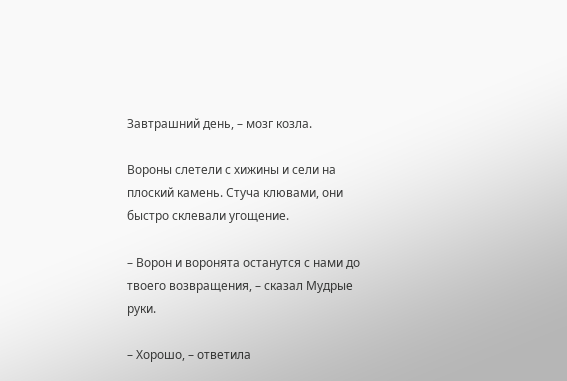Завтрашний день, – мозг козла.

Вороны слетели с хижины и сели на плоский камень. Стуча клювами, они быстро склевали угощение.

– Ворон и воронята останутся с нами до твоего возвращения, – сказал Мудрые руки.

– Хорошо, – ответила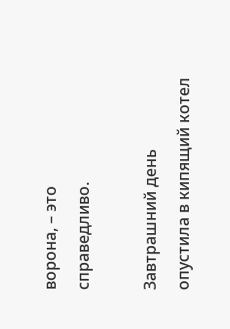ворона, – это справедливо.

Завтрашний день опустила в кипящий котел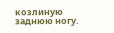козлиную заднюю ногу.